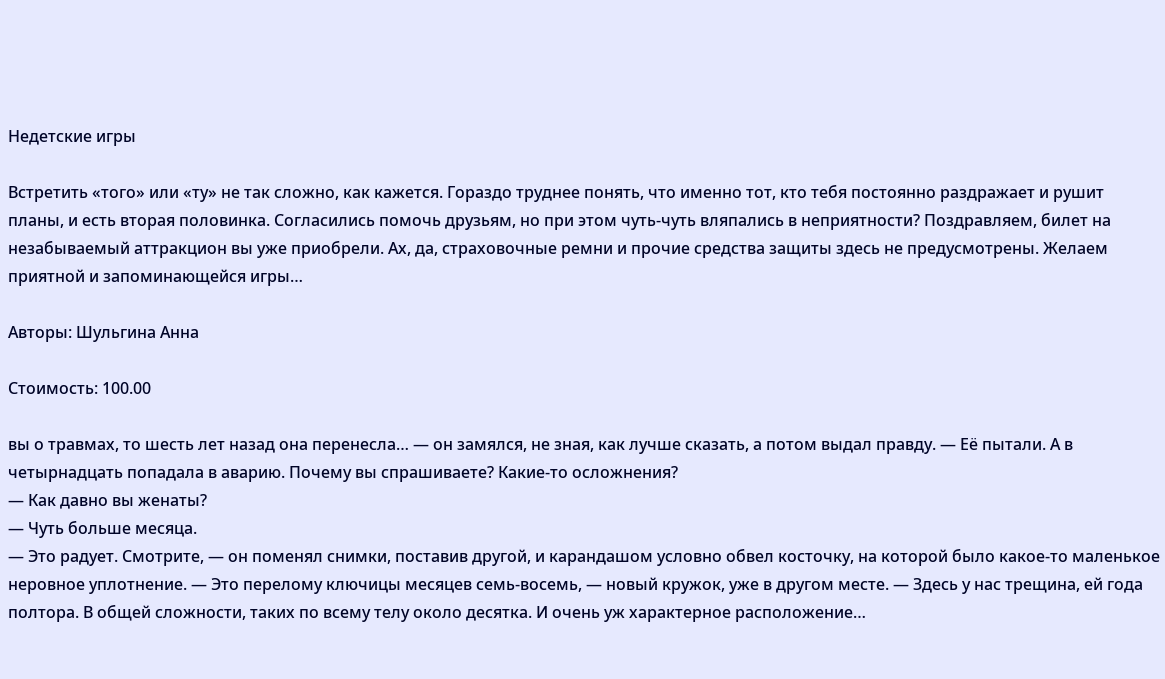Недетские игры

Встретить «того» или «ту» не так сложно, как кажется. Гораздо труднее понять, что именно тот, кто тебя постоянно раздражает и рушит планы, и есть вторая половинка. Согласились помочь друзьям, но при этом чуть-чуть вляпались в неприятности? Поздравляем, билет на незабываемый аттракцион вы уже приобрели. Ах, да, страховочные ремни и прочие средства защиты здесь не предусмотрены. Желаем приятной и запоминающейся игры…

Авторы: Шульгина Анна

Стоимость: 100.00

вы о травмах, то шесть лет назад она перенесла… — он замялся, не зная, как лучше сказать, а потом выдал правду. — Её пытали. А в четырнадцать попадала в аварию. Почему вы спрашиваете? Какие-то осложнения?
— Как давно вы женаты?
— Чуть больше месяца.
— Это радует. Смотрите, — он поменял снимки, поставив другой, и карандашом условно обвел косточку, на которой было какое-то маленькое неровное уплотнение. — Это перелому ключицы месяцев семь-восемь, — новый кружок, уже в другом месте. — Здесь у нас трещина, ей года полтора. В общей сложности, таких по всему телу около десятка. И очень уж характерное расположение…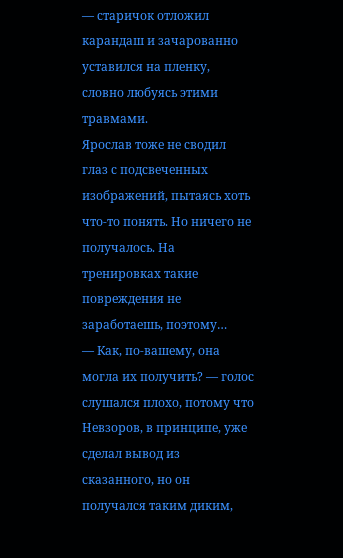— старичок отложил карандаш и зачарованно уставился на пленку, словно любуясь этими травмами.
Ярослав тоже не сводил глаз с подсвеченных изображений, пытаясь хоть что-то понять. Но ничего не получалось. На тренировках такие повреждения не заработаешь, поэтому…
— Как, по-вашему, она могла их получить? — голос слушался плохо, потому что Невзоров, в принципе, уже сделал вывод из сказанного, но он получался таким диким,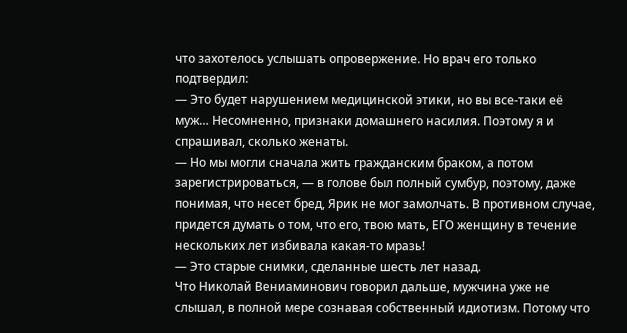что захотелось услышать опровержение. Но врач его только подтвердил:
— Это будет нарушением медицинской этики, но вы все-таки её муж… Несомненно, признаки домашнего насилия. Поэтому я и спрашивал, сколько женаты.
— Но мы могли сначала жить гражданским браком, а потом зарегистрироваться, — в голове был полный сумбур, поэтому, даже понимая, что несет бред, Ярик не мог замолчать. В противном случае, придется думать о том, что его, твою мать, ЕГО женщину в течение нескольких лет избивала какая-то мразь!
— Это старые снимки, сделанные шесть лет назад.
Что Николай Вениаминович говорил дальше, мужчина уже не слышал, в полной мере сознавая собственный идиотизм. Потому что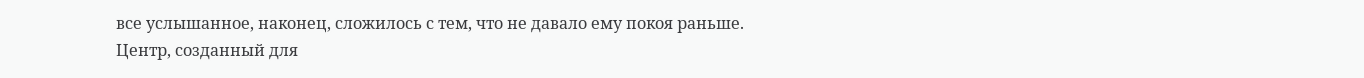все услышанное, наконец, сложилось с тем, что не давало ему покоя раньше.
Центр, созданный для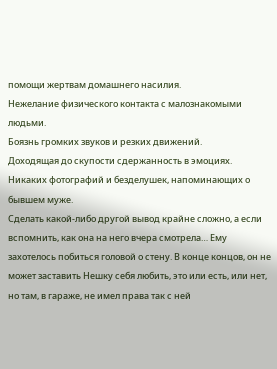помощи жертвам домашнего насилия.
Нежелание физического контакта с малознакомыми людьми.
Боязнь громких звуков и резких движений.
Доходящая до скупости сдержанность в эмоциях.
Никаких фотографий и безделушек, напоминающих о бывшем муже.
Сделать какой-либо другой вывод крайне сложно, а если вспомнить, как она на него вчера смотрела… Ему захотелось побиться головой о стену. В конце концов, он не может заставить Нешку себя любить, это или есть, или нет, но там, в гараже, не имел права так с ней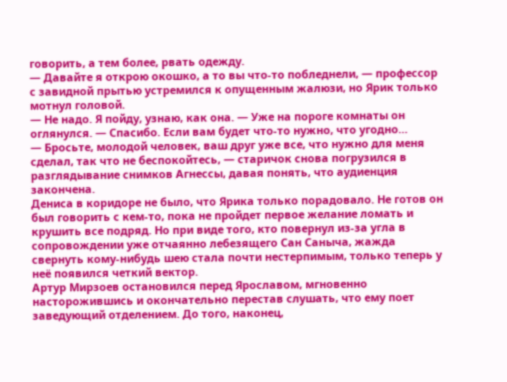говорить, а тем более, рвать одежду.
— Давайте я открою окошко, а то вы что-то побледнели, — профессор с завидной прытью устремился к опущенным жалюзи, но Ярик только мотнул головой.
— Не надо. Я пойду, узнаю, как она. — Уже на пороге комнаты он оглянулся. — Спасибо. Если вам будет что-то нужно, что угодно…
— Бросьте, молодой человек, ваш друг уже все, что нужно для меня сделал, так что не беспокойтесь, — старичок снова погрузился в разглядывание снимков Агнессы, давая понять, что аудиенция закончена.
Дениса в коридоре не было, что Ярика только порадовало. Не готов он был говорить с кем-то, пока не пройдет первое желание ломать и крушить все подряд. Но при виде того, кто повернул из-за угла в сопровождении уже отчаянно лебезящего Сан Саныча, жажда свернуть кому-нибудь шею стала почти нестерпимым, только теперь у неё появился четкий вектор.
Артур Мирзоев остановился перед Ярославом, мгновенно насторожившись и окончательно перестав слушать, что ему поет заведующий отделением. До того, наконец,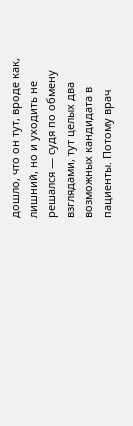дошло, что он тут, вроде как, лишний, но и уходить не решался — судя по обмену взглядами, тут целых два возможных кандидата в пациенты. Потому врач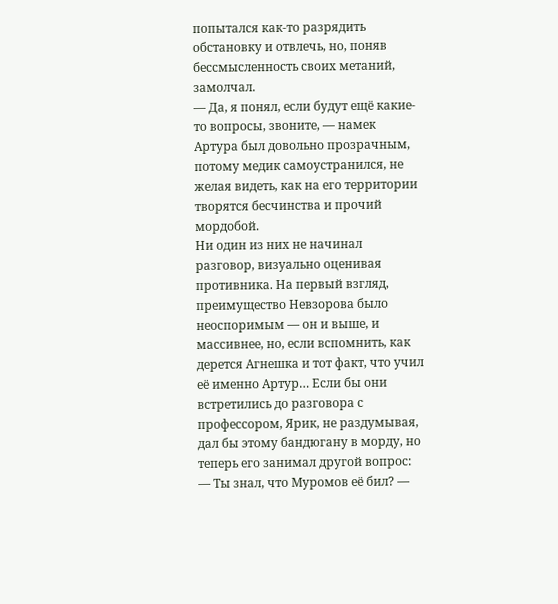попытался как-то разрядить обстановку и отвлечь, но, поняв бессмысленность своих метаний, замолчал.
— Да, я понял, если будут ещё какие-то вопросы, звоните, — намек Артура был довольно прозрачным, потому медик самоустранился, не желая видеть, как на его территории творятся бесчинства и прочий мордобой.
Ни один из них не начинал разговор, визуально оценивая противника. На первый взгляд, преимущество Невзорова было неоспоримым — он и выше, и массивнее, но, если вспомнить, как дерется Агнешка и тот факт, что учил её именно Артур… Если бы они встретились до разговора с профессором, Ярик, не раздумывая, дал бы этому бандюгану в морду, но теперь его занимал другой вопрос:
— Ты знал, что Муромов её бил? —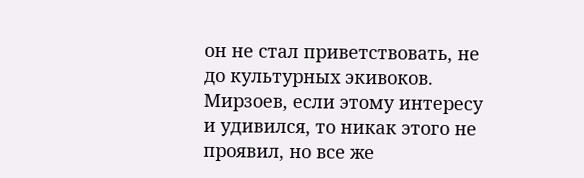он не стал приветствовать, не до культурных экивоков.
Мирзоев, если этому интересу и удивился, то никак этого не проявил, но все же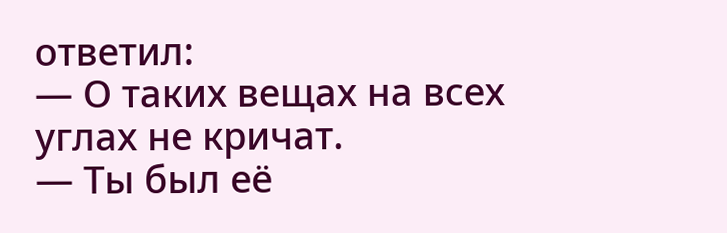ответил:
— О таких вещах на всех углах не кричат.
— Ты был её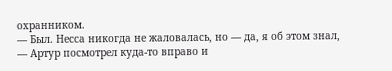охранником.
— Был. Несса никогда не жаловалась, но — да, я об этом знал, — Артур посмотрел куда-то вправо и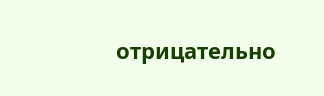отрицательно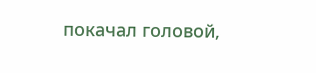покачал головой,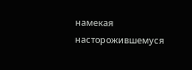намекая насторожившемуся